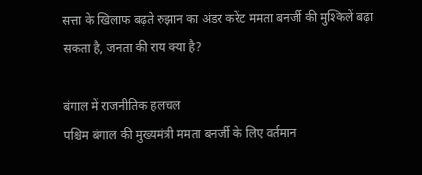सत्ता के खिलाफ बढ़ते रुझान का अंडर करेंट ममता बनर्जी की मुश्किलें बढ़ा सकता है, जनता की राय क्या है?

बंगाल में राजनीतिक हलचल
पश्चिम बंगाल की मुख्यमंत्री ममता बनर्जी के लिए वर्तमान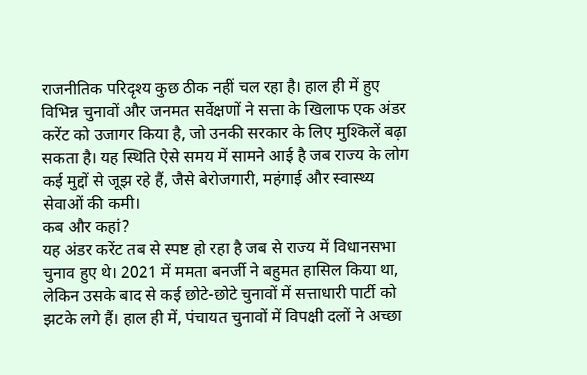राजनीतिक परिदृश्य कुछ ठीक नहीं चल रहा है। हाल ही में हुए विभिन्न चुनावों और जनमत सर्वेक्षणों ने सत्ता के खिलाफ एक अंडर करेंट को उजागर किया है, जो उनकी सरकार के लिए मुश्किलें बढ़ा सकता है। यह स्थिति ऐसे समय में सामने आई है जब राज्य के लोग कई मुद्दों से जूझ रहे हैं, जैसे बेरोजगारी, महंगाई और स्वास्थ्य सेवाओं की कमी।
कब और कहां?
यह अंडर करेंट तब से स्पष्ट हो रहा है जब से राज्य में विधानसभा चुनाव हुए थे। 2021 में ममता बनर्जी ने बहुमत हासिल किया था, लेकिन उसके बाद से कई छोटे-छोटे चुनावों में सत्ताधारी पार्टी को झटके लगे हैं। हाल ही में, पंचायत चुनावों में विपक्षी दलों ने अच्छा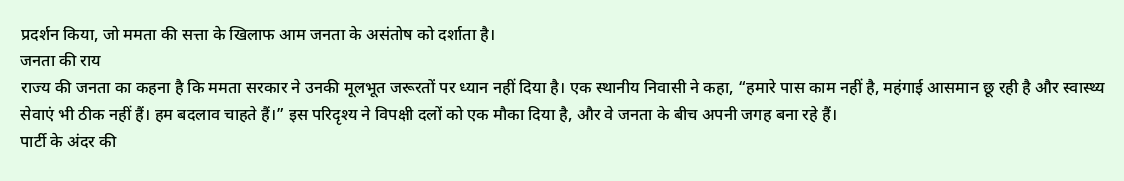प्रदर्शन किया, जो ममता की सत्ता के खिलाफ आम जनता के असंतोष को दर्शाता है।
जनता की राय
राज्य की जनता का कहना है कि ममता सरकार ने उनकी मूलभूत जरूरतों पर ध्यान नहीं दिया है। एक स्थानीय निवासी ने कहा, “हमारे पास काम नहीं है, महंगाई आसमान छू रही है और स्वास्थ्य सेवाएं भी ठीक नहीं हैं। हम बदलाव चाहते हैं।” इस परिदृश्य ने विपक्षी दलों को एक मौका दिया है, और वे जनता के बीच अपनी जगह बना रहे हैं।
पार्टी के अंदर की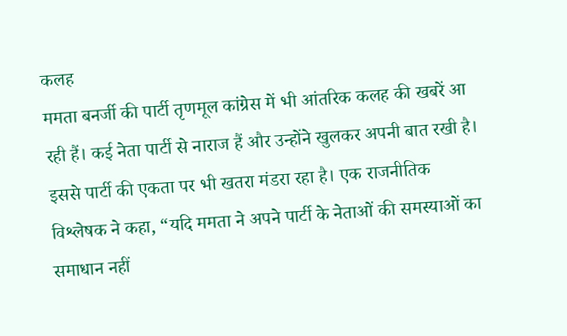कलह
ममता बनर्जी की पार्टी तृणमूल कांग्रेस में भी आंतरिक कलह की खबरें आ रही हैं। कई नेता पार्टी से नाराज हैं और उन्होंने खुलकर अपनी बात रखी है। इससे पार्टी की एकता पर भी खतरा मंडरा रहा है। एक राजनीतिक विश्लेषक ने कहा, “यदि ममता ने अपने पार्टी के नेताओं की समस्याओं का समाधान नहीं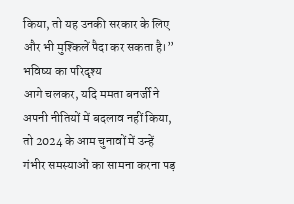किया, तो यह उनकी सरकार के लिए और भी मुश्किलें पैदा कर सकता है।”
भविष्य का परिदृश्य
आगे चलकर, यदि ममता बनर्जी ने अपनी नीतियों में बदलाव नहीं किया, तो 2024 के आम चुनावों में उन्हें गंभीर समस्याओं का सामना करना पड़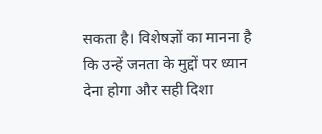सकता है। विशेषज्ञों का मानना है कि उन्हें जनता के मुद्दों पर ध्यान देना होगा और सही दिशा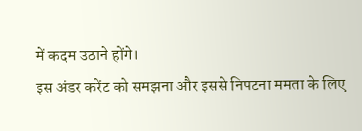में कदम उठाने होंगे।
इस अंडर करेंट को समझना और इससे निपटना ममता के लिए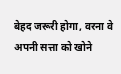बेहद जरूरी होगा, वरना वे अपनी सत्ता को खोने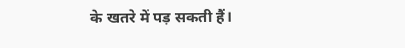के खतरे में पड़ सकती हैं।